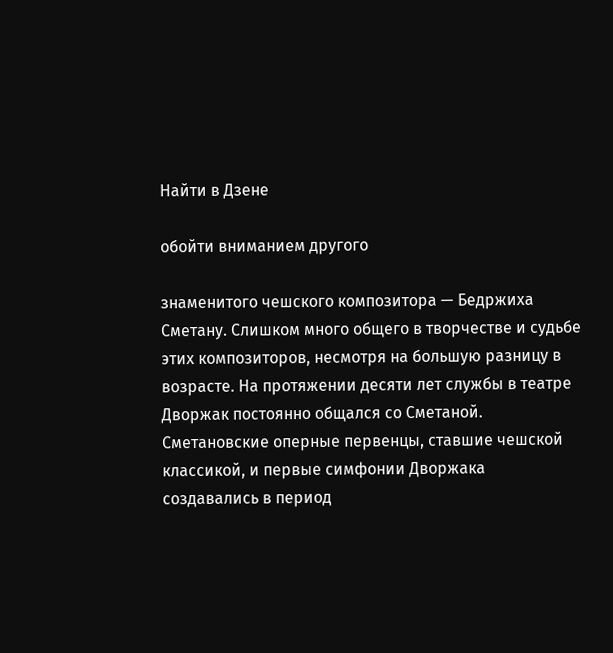Найти в Дзене

обойти вниманием другого

знаменитого чешского композитора — Бедржиха Сметану. Слишком много общего в творчестве и судьбе этих композиторов, несмотря на большую разницу в возрасте. На протяжении десяти лет службы в театре Дворжак постоянно общался со Сметаной. Сметановские оперные первенцы, ставшие чешской классикой, и первые симфонии Дворжака создавались в период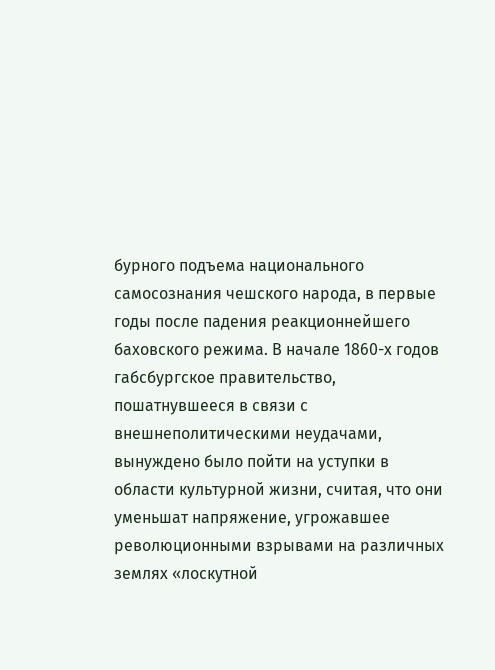бурного подъема национального самосознания чешского народа, в первые годы после падения реакционнейшего баховского режима. В начале 1860-х годов габсбургское правительство, пошатнувшееся в связи с внешнеполитическими неудачами, вынуждено было пойти на уступки в области культурной жизни, считая, что они уменьшат напряжение, угрожавшее революционными взрывами на различных землях «лоскутной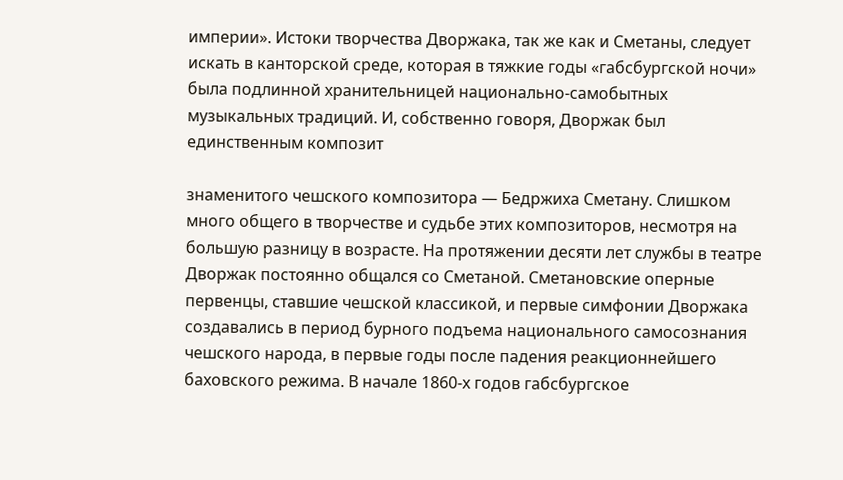империи». Истоки творчества Дворжака, так же как и Сметаны, следует искать в канторской среде, которая в тяжкие годы «габсбургской ночи» была подлинной хранительницей национально-самобытных музыкальных традиций. И, собственно говоря, Дворжак был единственным композит

знаменитого чешского композитора — Бедржиха Сметану. Слишком много общего в творчестве и судьбе этих композиторов, несмотря на большую разницу в возрасте. На протяжении десяти лет службы в театре Дворжак постоянно общался со Сметаной. Сметановские оперные первенцы, ставшие чешской классикой, и первые симфонии Дворжака создавались в период бурного подъема национального самосознания чешского народа, в первые годы после падения реакционнейшего баховского режима. В начале 1860-х годов габсбургское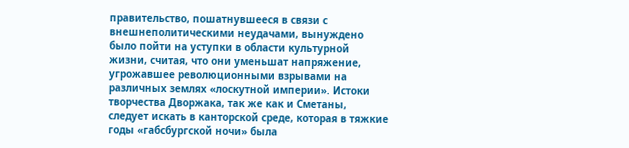правительство, пошатнувшееся в связи с внешнеполитическими неудачами, вынуждено было пойти на уступки в области культурной жизни, считая, что они уменьшат напряжение, угрожавшее революционными взрывами на различных землях «лоскутной империи». Истоки творчества Дворжака, так же как и Сметаны, следует искать в канторской среде, которая в тяжкие годы «габсбургской ночи» была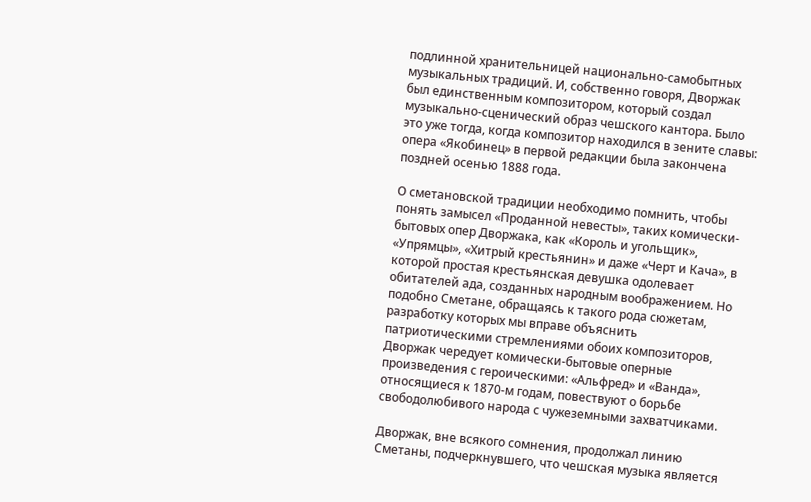подлинной хранительницей национально-самобытных музыкальных традиций. И, собственно говоря, Дворжак был единственным композитором, который создал музыкально-сценический образ чешского кантора. Было это уже тогда, когда композитор находился в зените славы: опера «Якобинец» в первой редакции была закончена поздней осенью 1888 года.

О сметановской традиции необходимо помнить, чтобы понять замысел «Проданной невесты», таких комически-бытовых опер Дворжака, как «Король и угольщик», «Упрямцы», «Хитрый крестьянин» и даже «Черт и Кача», в которой простая крестьянская девушка одолевает обитателей ада, созданных народным воображением. Но подобно Сметане, обращаясь к такого рода сюжетам, разработку которых мы вправе объяснить патриотическими стремлениями обоих композиторов, Дворжак чередует комически-бытовые оперные произведения с героическими: «Альфред» и «Ванда», относящиеся к 1870-м годам, повествуют о борьбе свободолюбивого народа с чужеземными захватчиками.

Дворжак, вне всякого сомнения, продолжал линию Сметаны, подчеркнувшего, что чешская музыка является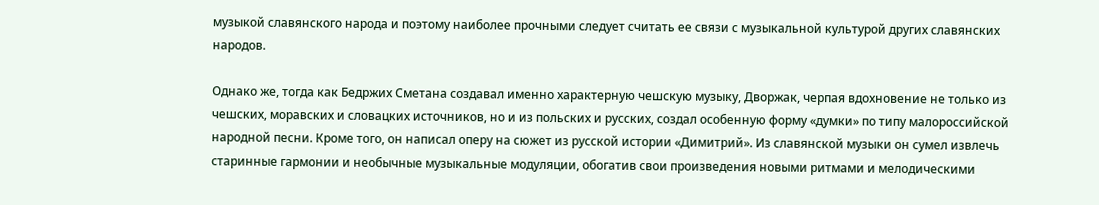музыкой славянского народа и поэтому наиболее прочными следует считать ее связи с музыкальной культурой других славянских народов.

Однако же, тогда как Бедржих Сметана создавал именно характерную чешскую музыку, Дворжак, черпая вдохновение не только из чешских, моравских и словацких источников, но и из польских и русских, создал особенную форму «думки» по типу малороссийской народной песни. Кроме того, он написал оперу на сюжет из русской истории «Димитрий». Из славянской музыки он сумел извлечь старинные гармонии и необычные музыкальные модуляции, обогатив свои произведения новыми ритмами и мелодическими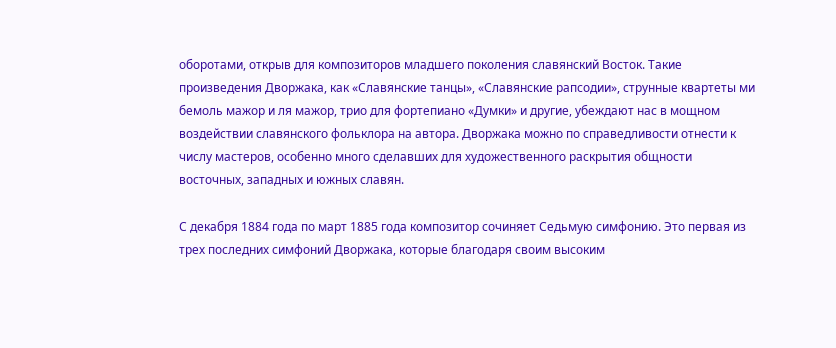оборотами, открыв для композиторов младшего поколения славянский Восток. Такие произведения Дворжака, как «Славянские танцы», «Славянские рапсодии», струнные квартеты ми бемоль мажор и ля мажор, трио для фортепиано «Думки» и другие, убеждают нас в мощном воздействии славянского фольклора на автора. Дворжака можно по справедливости отнести к числу мастеров, особенно много сделавших для художественного раскрытия общности восточных, западных и южных славян.

С декабря 1884 года по март 1885 года композитор сочиняет Седьмую симфонию. Это первая из трех последних симфоний Дворжака, которые благодаря своим высоким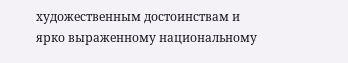художественным достоинствам и ярко выраженному национальному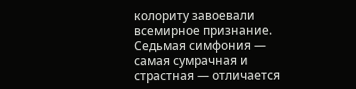колориту завоевали всемирное признание. Седьмая симфония — самая сумрачная и страстная — отличается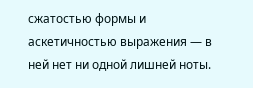сжатостью формы и аскетичностью выражения — в ней нет ни одной лишней ноты.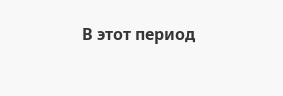В этот период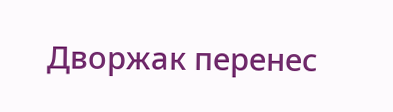Дворжак перенес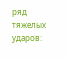ряд тяжелых ударов: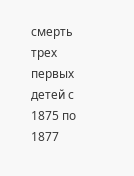смерть трех первых детей с 1875 по 1877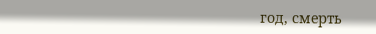год, смерть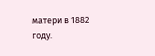матери в 1882 году.